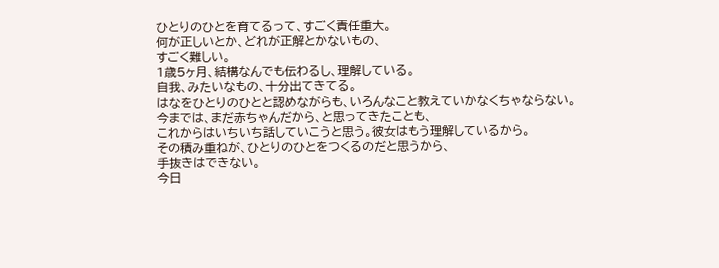ひとりのひとを育てるって、すごく責任重大。
何が正しいとか、どれが正解とかないもの、
すごく難しい。
1歳5ヶ月、結構なんでも伝わるし、理解している。
自我、みたいなもの、十分出てきてる。
はなをひとりのひとと認めながらも、いろんなこと教えていかなくちゃならない。
今までは、まだ赤ちゃんだから、と思ってきたことも、
これからはいちいち話していこうと思う。彼女はもう理解しているから。
その積み重ねが、ひとりのひとをつくるのだと思うから、
手抜きはできない。
今日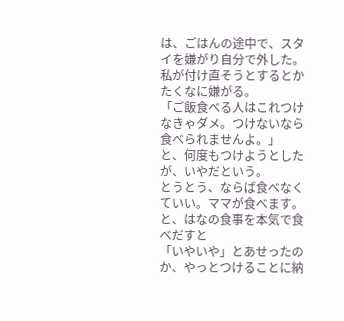は、ごはんの途中で、スタイを嫌がり自分で外した。
私が付け直そうとするとかたくなに嫌がる。
「ご飯食べる人はこれつけなきゃダメ。つけないなら食べられませんよ。」
と、何度もつけようとしたが、いやだという。
とうとう、ならば食べなくていい。ママが食べます。と、はなの食事を本気で食べだすと
「いやいや」とあせったのか、やっとつけることに納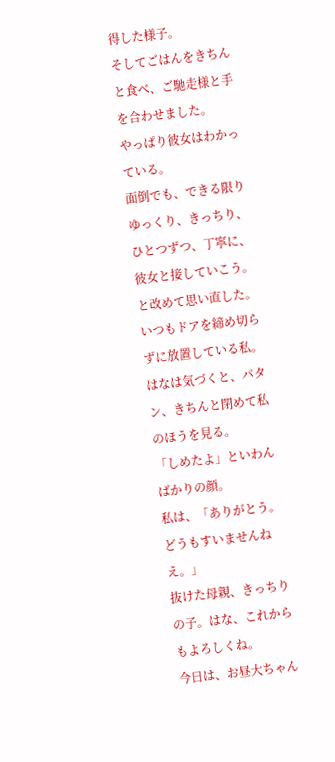得した様子。
そしてごはんをきちんと食べ、ご馳走様と手を合わせました。
やっぱり彼女はわかっている。
面倒でも、できる限りゆっくり、きっちり、ひとつずつ、丁寧に、彼女と接していこう。
と改めて思い直した。
いつもドアを締め切らずに放置している私。
はなは気づくと、パタン、きちんと閉めて私のほうを見る。
「しめたよ」といわんばかりの顔。
私は、「ありがとう。どうもすいませんねえ。」
抜けた母親、きっちりの子。はな、これからもよろしくね。
今日は、お昼大ちゃん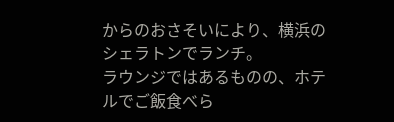からのおさそいにより、横浜のシェラトンでランチ。
ラウンジではあるものの、ホテルでご飯食べら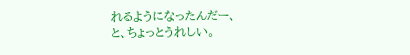れるようになったんだー、
と、ちょっとうれしい。